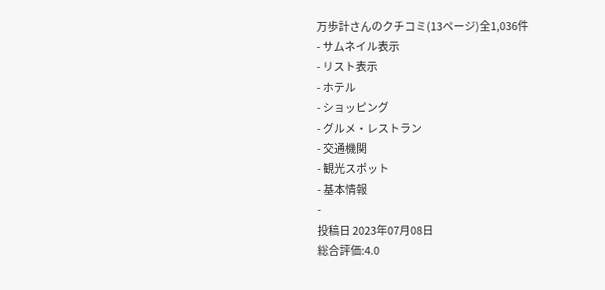万歩計さんのクチコミ(13ページ)全1,036件
- サムネイル表示
- リスト表示
- ホテル
- ショッピング
- グルメ・レストラン
- 交通機関
- 観光スポット
- 基本情報
-
投稿日 2023年07月08日
総合評価:4.0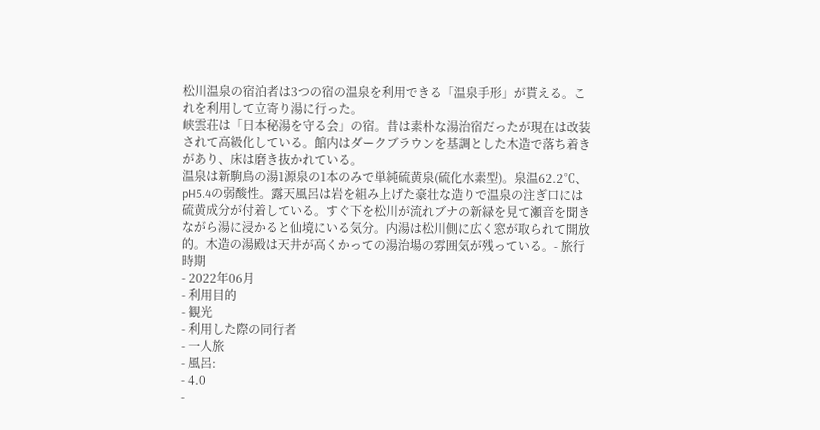松川温泉の宿泊者は3つの宿の温泉を利用できる「温泉手形」が貰える。これを利用して立寄り湯に行った。
峡雲荘は「日本秘湯を守る会」の宿。昔は素朴な湯治宿だったが現在は改装されて高級化している。館内はダークブラウンを基調とした木造で落ち着きがあり、床は磨き抜かれている。
温泉は新駒鳥の湯1源泉の1本のみで単純硫黄泉(硫化水素型)。泉温62.2℃、pH5.4の弱酸性。露天風呂は岩を組み上げた豪壮な造りで温泉の注ぎ口には硫黄成分が付着している。すぐ下を松川が流れブナの新緑を見て瀬音を聞きながら湯に浸かると仙境にいる気分。内湯は松川側に広く窓が取られて開放的。木造の湯殿は天井が高くかっての湯治場の雰囲気が残っている。- 旅行時期
- 2022年06月
- 利用目的
- 観光
- 利用した際の同行者
- 一人旅
- 風呂:
- 4.0
-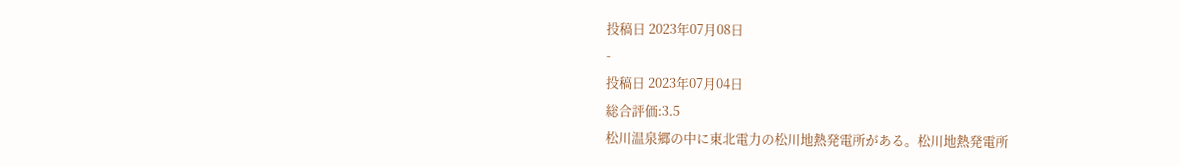投稿日 2023年07月08日
-
投稿日 2023年07月04日
総合評価:3.5
松川温泉郷の中に東北電力の松川地熱発電所がある。松川地熱発電所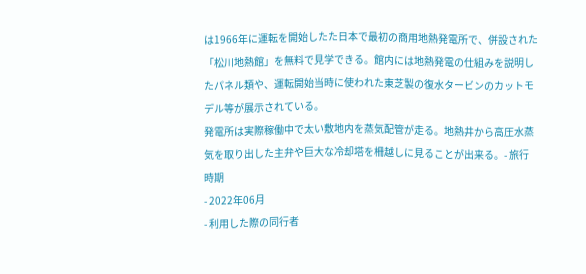は1966年に運転を開始したた日本で最初の商用地熱発電所で、併設された「松川地熱館」を無料で見学できる。館内には地熱発電の仕組みを説明したパネル類や、運転開始当時に使われた東芝製の復水タービンのカットモデル等が展示されている。
発電所は実際稼働中で太い敷地内を蒸気配管が走る。地熱井から高圧水蒸気を取り出した主弁や巨大な冷却塔を柵越しに見ることが出来る。- 旅行時期
- 2022年06月
- 利用した際の同行者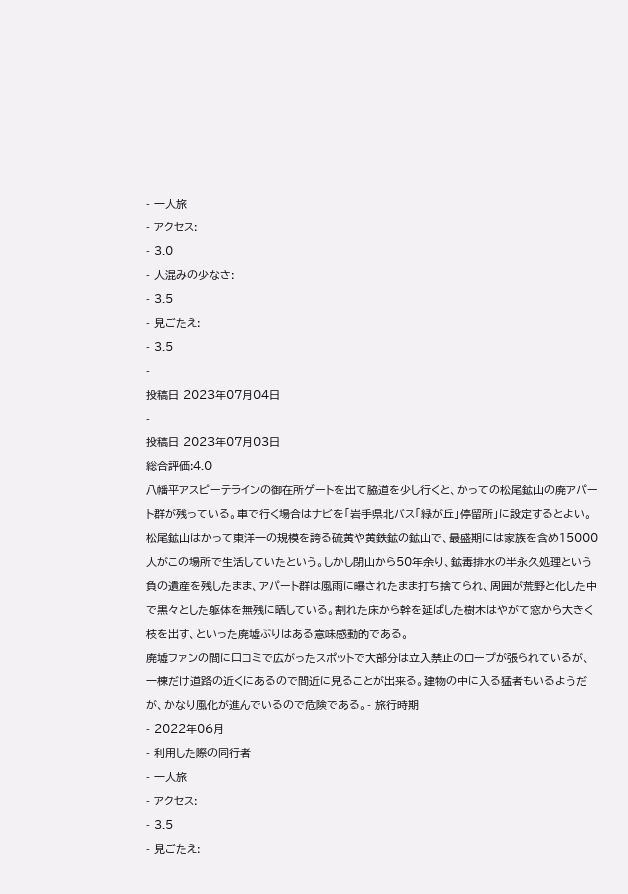- 一人旅
- アクセス:
- 3.0
- 人混みの少なさ:
- 3.5
- 見ごたえ:
- 3.5
-
投稿日 2023年07月04日
-
投稿日 2023年07月03日
総合評価:4.0
八幡平アスピーテラインの御在所ゲートを出て脇道を少し行くと、かっての松尾鉱山の廃アパート群が残っている。車で行く場合はナビを「岩手県北バス「緑が丘」停留所」に設定するとよい。
松尾鉱山はかって東洋一の規模を誇る硫黄や黄鉄鉱の鉱山で、最盛期には家族を含め15000人がこの場所で生活していたという。しかし閉山から50年余り、鉱毒排水の半永久処理という負の遺産を残したまま、アパート群は風雨に曝されたまま打ち捨てられ、周囲が荒野と化した中で黒々とした躯体を無残に晒している。割れた床から幹を延ばした樹木はやがて窓から大きく枝を出す、といった廃墟ぶりはある意味感動的である。
廃墟ファンの間に口コミで広がったスポットで大部分は立入禁止のロープが張られているが、一棟だけ道路の近くにあるので間近に見ることが出来る。建物の中に入る猛者もいるようだが、かなり風化が進んでいるので危険である。- 旅行時期
- 2022年06月
- 利用した際の同行者
- 一人旅
- アクセス:
- 3.5
- 見ごたえ: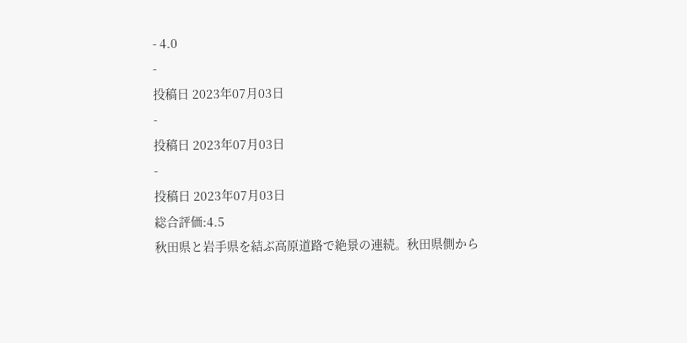- 4.0
-
投稿日 2023年07月03日
-
投稿日 2023年07月03日
-
投稿日 2023年07月03日
総合評価:4.5
秋田県と岩手県を結ぶ高原道路で絶景の連続。秋田県側から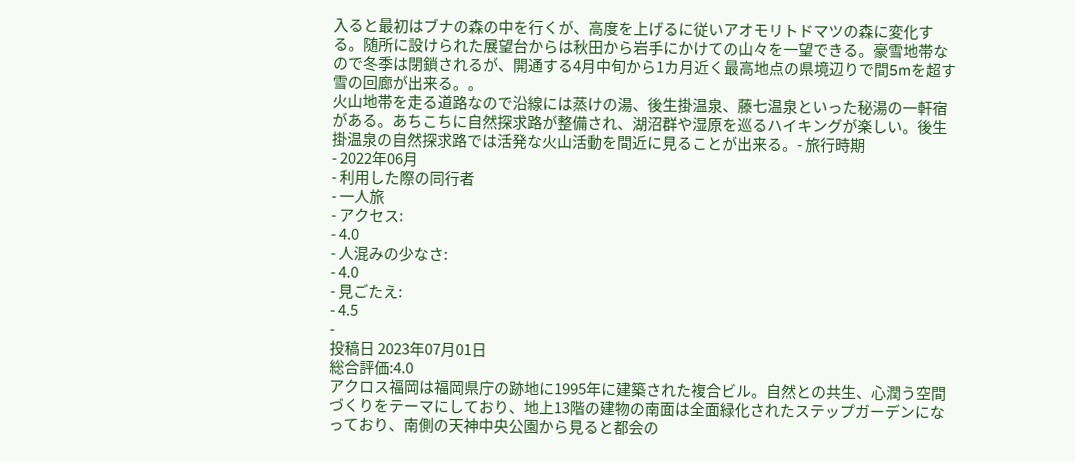入ると最初はブナの森の中を行くが、高度を上げるに従いアオモリトドマツの森に変化する。随所に設けられた展望台からは秋田から岩手にかけての山々を一望できる。豪雪地帯なので冬季は閉鎖されるが、開通する4月中旬から1カ月近く最高地点の県境辺りで間5mを超す雪の回廊が出来る。。
火山地帯を走る道路なので沿線には蒸けの湯、後生掛温泉、藤七温泉といった秘湯の一軒宿がある。あちこちに自然探求路が整備され、湖沼群や湿原を巡るハイキングが楽しい。後生掛温泉の自然探求路では活発な火山活動を間近に見ることが出来る。- 旅行時期
- 2022年06月
- 利用した際の同行者
- 一人旅
- アクセス:
- 4.0
- 人混みの少なさ:
- 4.0
- 見ごたえ:
- 4.5
-
投稿日 2023年07月01日
総合評価:4.0
アクロス福岡は福岡県庁の跡地に1995年に建築された複合ビル。自然との共生、心潤う空間づくりをテーマにしており、地上13階の建物の南面は全面緑化されたステップガーデンになっており、南側の天神中央公園から見ると都会の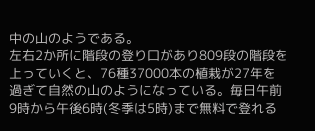中の山のようである。
左右2か所に階段の登り口があり809段の階段を上っていくと、76種37000本の植栽が27年を過ぎて自然の山のようになっている。毎日午前9時から午後6時(冬季は5時)まで無料で登れる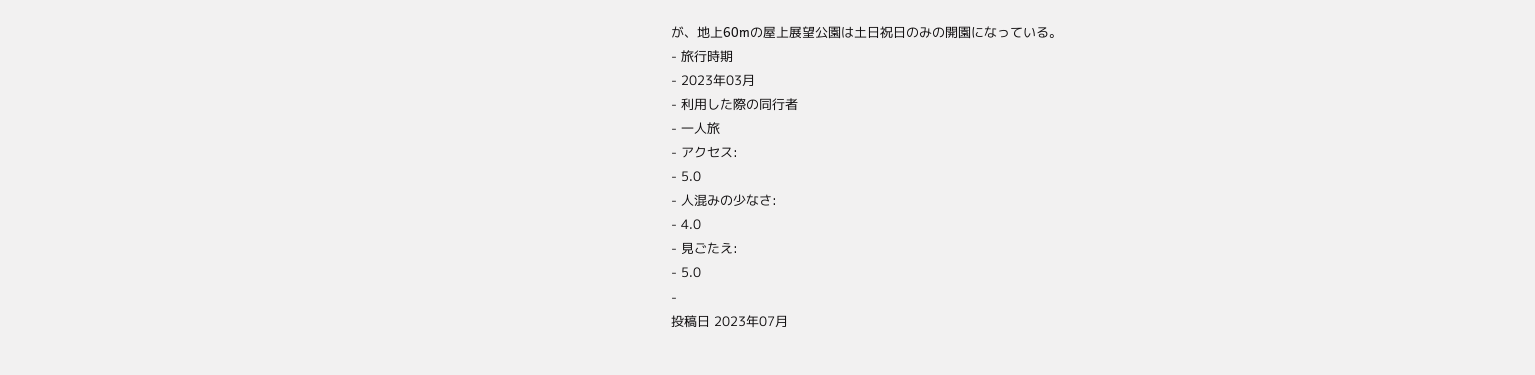が、地上60mの屋上展望公園は土日祝日のみの開園になっている。
- 旅行時期
- 2023年03月
- 利用した際の同行者
- 一人旅
- アクセス:
- 5.0
- 人混みの少なさ:
- 4.0
- 見ごたえ:
- 5.0
-
投稿日 2023年07月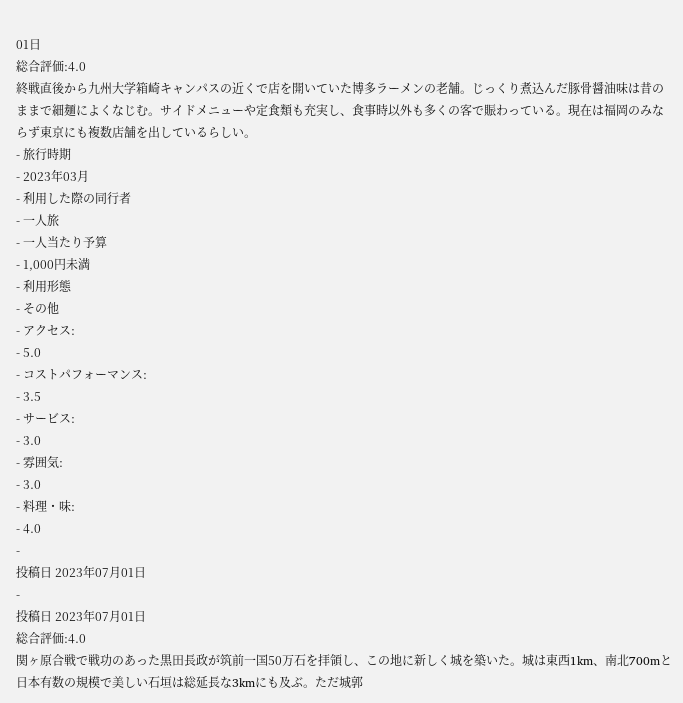01日
総合評価:4.0
終戦直後から九州大学箱崎キャンパスの近くで店を開いていた博多ラーメンの老舗。じっくり煮込んだ豚骨醤油味は昔のままで細麺によくなじむ。サイドメニューや定食類も充実し、食事時以外も多くの客で賑わっている。現在は福岡のみならず東京にも複数店舗を出しているらしい。
- 旅行時期
- 2023年03月
- 利用した際の同行者
- 一人旅
- 一人当たり予算
- 1,000円未満
- 利用形態
- その他
- アクセス:
- 5.0
- コストパフォーマンス:
- 3.5
- サービス:
- 3.0
- 雰囲気:
- 3.0
- 料理・味:
- 4.0
-
投稿日 2023年07月01日
-
投稿日 2023年07月01日
総合評価:4.0
関ヶ原合戦で戦功のあった黒田長政が筑前一国50万石を拝領し、この地に新しく城を築いた。城は東西1km、南北700mと日本有数の規模で美しい石垣は総延長な3kmにも及ぶ。ただ城郭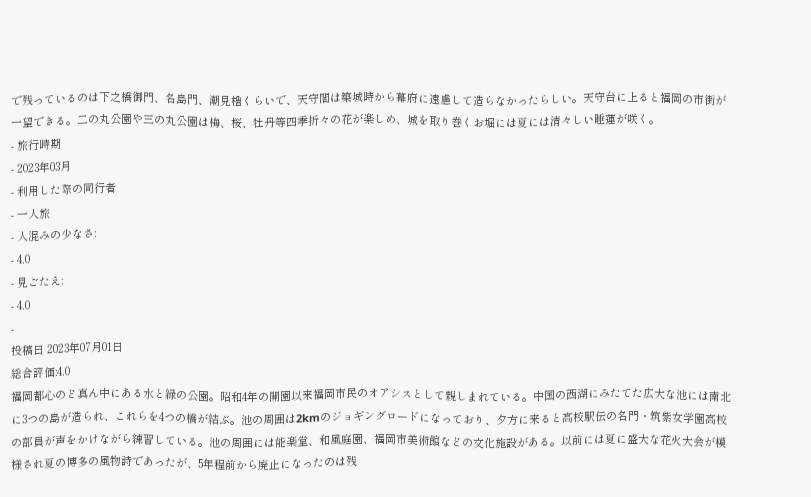で残っているのは下之橋御門、名島門、潮見櫓くらいで、天守閣は築城時から幕府に遠慮して造らなかったらしい。天守台に上ると福岡の市街が一望できる。二の丸公園や三の丸公園は梅、桜、牡丹等四季折々の花が楽しめ、城を取り巻くお堀には夏には清々しい睡蓮が咲く。
- 旅行時期
- 2023年03月
- 利用した際の同行者
- 一人旅
- 人混みの少なさ:
- 4.0
- 見ごたえ:
- 4.0
-
投稿日 2023年07月01日
総合評価:4.0
福岡都心のど真ん中にある水と緑の公園。昭和4年の開園以来福岡市民のオアシスとして親しまれている。中国の西湖にみたてた広大な池には南北に3つの島が造られ、これらを4つの橋が結ぶ。池の周囲は2kmのジョギングロードになっており、夕方に来ると高校駅伝の名門・筑紫女学園高校の部員が声をかけながら練習している。池の周囲には能楽堂、和風庭園、福岡市美術館などの文化施設がある。以前には夏に盛大な花火大会が模様され夏の博多の風物詩であったが、5年程前から廃止になったのは残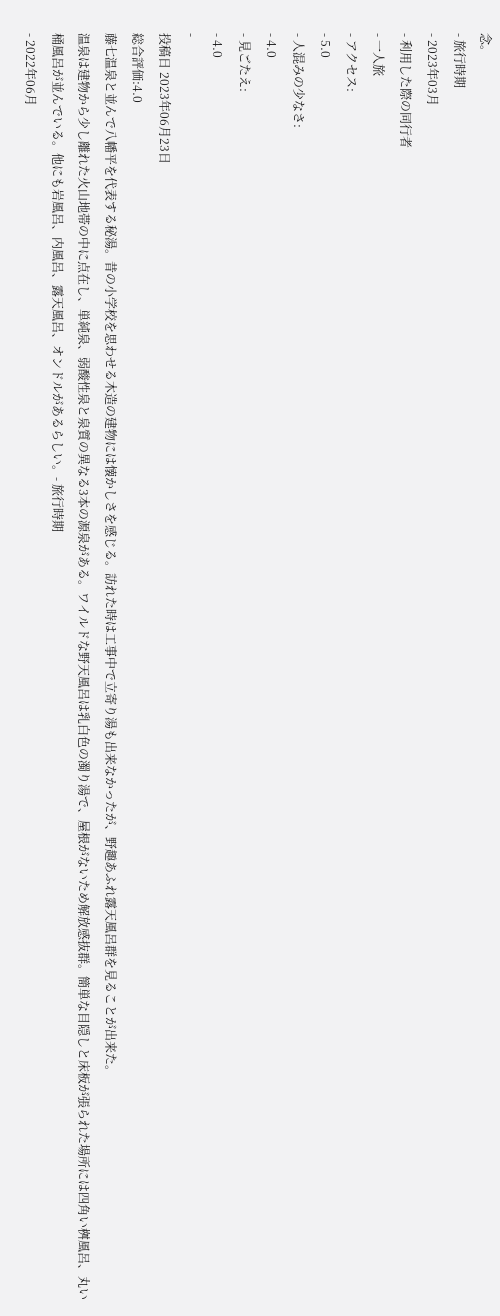念。
- 旅行時期
- 2023年03月
- 利用した際の同行者
- 一人旅
- アクセス:
- 5.0
- 人混みの少なさ:
- 4.0
- 見ごたえ:
- 4.0
-
投稿日 2023年06月23日
総合評価:4.0
藤七温泉と並んで八幡平を代表する秘湯。昔の小学校を思わせる木造の建物には懐かしさを感じる。訪れた時は工事中で立寄り湯も出来なかったが、野趣あふれ露天風呂群を見ることが出来た。
温泉は建物から少し離れた火山地帯の中に点在し、単純泉、弱酸性泉と泉質の異なる3本の源泉がある。ワイルドな野天風呂は乳白色の濁り湯で、屋根がないため解放感抜群。簡単な目隠しと床板が張られた場所には四角い桝風呂、丸い桶風呂が並んでいる。他にも岩風呂、内風呂、露天風呂、オンドルがあるらしい。- 旅行時期
- 2022年06月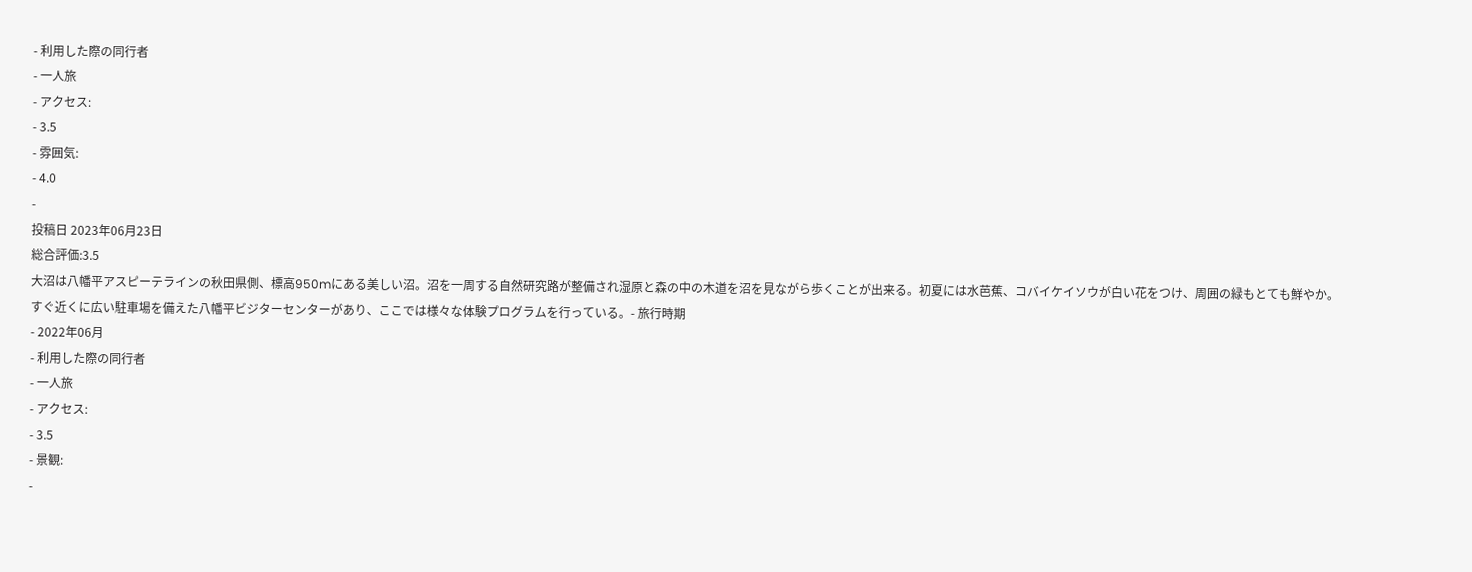- 利用した際の同行者
- 一人旅
- アクセス:
- 3.5
- 雰囲気:
- 4.0
-
投稿日 2023年06月23日
総合評価:3.5
大沼は八幡平アスピーテラインの秋田県側、標高950mにある美しい沼。沼を一周する自然研究路が整備され湿原と森の中の木道を沼を見ながら歩くことが出来る。初夏には水芭蕉、コバイケイソウが白い花をつけ、周囲の緑もとても鮮やか。
すぐ近くに広い駐車場を備えた八幡平ビジターセンターがあり、ここでは様々な体験プログラムを行っている。- 旅行時期
- 2022年06月
- 利用した際の同行者
- 一人旅
- アクセス:
- 3.5
- 景観:
-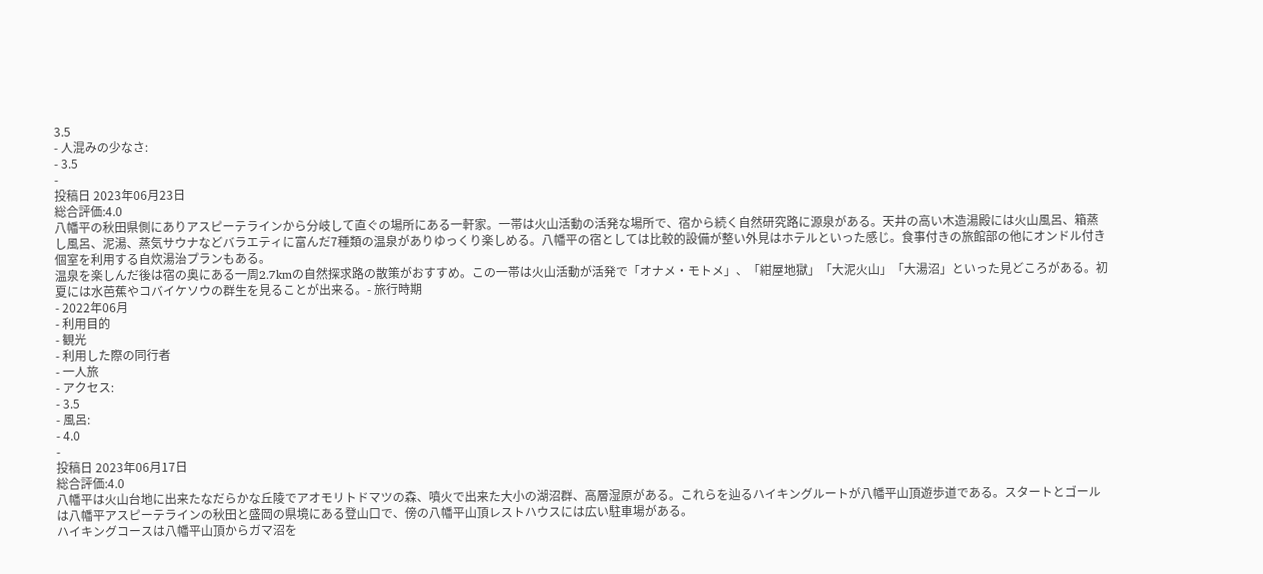3.5
- 人混みの少なさ:
- 3.5
-
投稿日 2023年06月23日
総合評価:4.0
八幡平の秋田県側にありアスピーテラインから分岐して直ぐの場所にある一軒家。一帯は火山活動の活発な場所で、宿から続く自然研究路に源泉がある。天井の高い木造湯殿には火山風呂、箱蒸し風呂、泥湯、蒸気サウナなどバラエティに富んだ7種類の温泉がありゆっくり楽しめる。八幡平の宿としては比較的設備が整い外見はホテルといった感じ。食事付きの旅館部の他にオンドル付き個室を利用する自炊湯治プランもある。
温泉を楽しんだ後は宿の奥にある一周2.7kmの自然探求路の散策がおすすめ。この一帯は火山活動が活発で「オナメ・モトメ」、「紺屋地獄」「大泥火山」「大湯沼」といった見どころがある。初夏には水芭蕉やコバイケソウの群生を見ることが出来る。- 旅行時期
- 2022年06月
- 利用目的
- 観光
- 利用した際の同行者
- 一人旅
- アクセス:
- 3.5
- 風呂:
- 4.0
-
投稿日 2023年06月17日
総合評価:4.0
八幡平は火山台地に出来たなだらかな丘陵でアオモリトドマツの森、噴火で出来た大小の湖沼群、高層湿原がある。これらを辿るハイキングルートが八幡平山頂遊歩道である。スタートとゴールは八幡平アスピーテラインの秋田と盛岡の県境にある登山口で、傍の八幡平山頂レストハウスには広い駐車場がある。
ハイキングコースは八幡平山頂からガマ沼を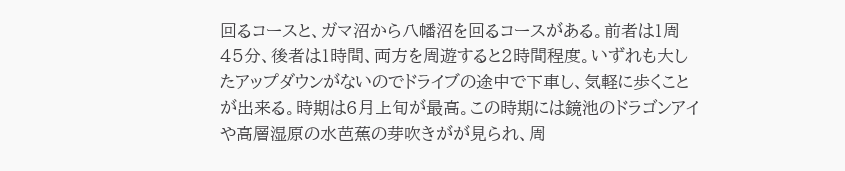回るコースと、ガマ沼から八幡沼を回るコースがある。前者は1周45分、後者は1時間、両方を周遊すると2時間程度。いずれも大したアップダウンがないのでドライブの途中で下車し、気軽に歩くことが出来る。時期は6月上旬が最高。この時期には鏡池のドラゴンアイや高層湿原の水芭蕉の芽吹きがが見られ、周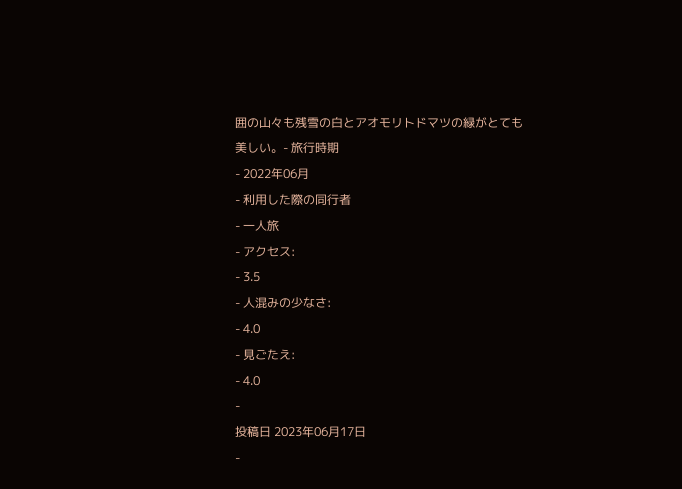囲の山々も残雪の白とアオモリトドマツの緑がとても美しい。- 旅行時期
- 2022年06月
- 利用した際の同行者
- 一人旅
- アクセス:
- 3.5
- 人混みの少なさ:
- 4.0
- 見ごたえ:
- 4.0
-
投稿日 2023年06月17日
-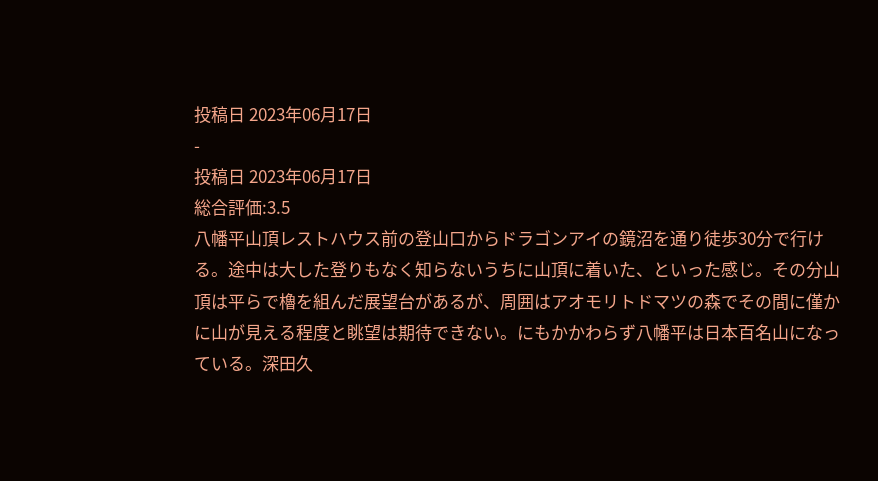投稿日 2023年06月17日
-
投稿日 2023年06月17日
総合評価:3.5
八幡平山頂レストハウス前の登山口からドラゴンアイの鏡沼を通り徒歩30分で行ける。途中は大した登りもなく知らないうちに山頂に着いた、といった感じ。その分山頂は平らで櫓を組んだ展望台があるが、周囲はアオモリトドマツの森でその間に僅かに山が見える程度と眺望は期待できない。にもかかわらず八幡平は日本百名山になっている。深田久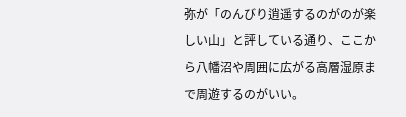弥が「のんびり逍遥するのがのが楽しい山」と評している通り、ここから八幡沼や周囲に広がる高層湿原まで周遊するのがいい。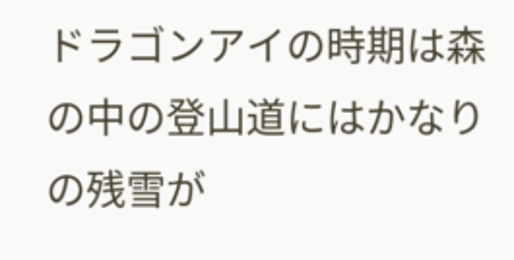ドラゴンアイの時期は森の中の登山道にはかなりの残雪が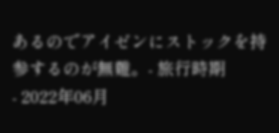あるのでアイゼンにストックを持参するのが無難。- 旅行時期
- 2022年06月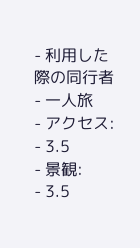- 利用した際の同行者
- 一人旅
- アクセス:
- 3.5
- 景観:
- 3.5